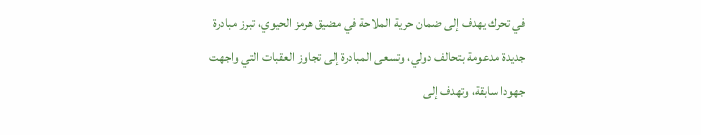في تحرك يهدف إلى ضمان حرية الملاحة في مضيق هرمز الحيوي، تبرز مبادرة جديدة مدعومة بتحالف دولي، وتسعى المبادرة إلى تجاوز العقبات التي واجهت جهودا سابقة، وتهدف إلى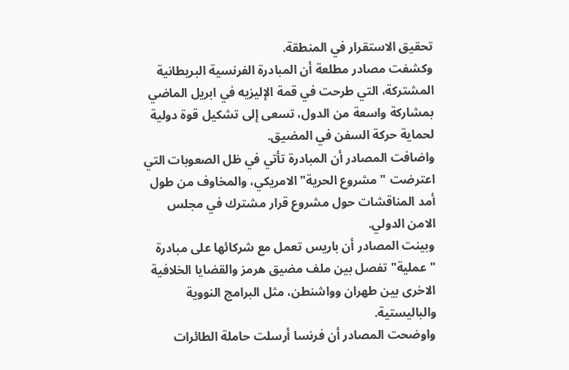تحقيق الاستقرار في المنطقة.
وكشفت مصادر مطلعة أن المبادرة الفرنسية البريطانية المشتركة، التي طرحت في قمة الإليزيه في ابريل الماضي بمشاركة واسعة من الدول، تسعى إلى تشكيل قوة دولية لحماية حركة السفن في المضيق.
واضافت المصادر أن المبادرة تأتي في ظل الصعوبات التي اعترضت "مشروع الحرية" الامريكي، والمخاوف من طول أمد المناقشات حول مشروع قرار مشترك في مجلس الامن الدولي.
وبينت المصادر أن باريس تعمل مع شركائها على مبادرة "عملية" تفصل بين ملف مضيق هرمز والقضايا الخلافية الاخرى بين طهران وواشنطن، مثل البرامج النووية والباليستية.
واوضحت المصادر أن فرنسا أرسلت حاملة الطائرات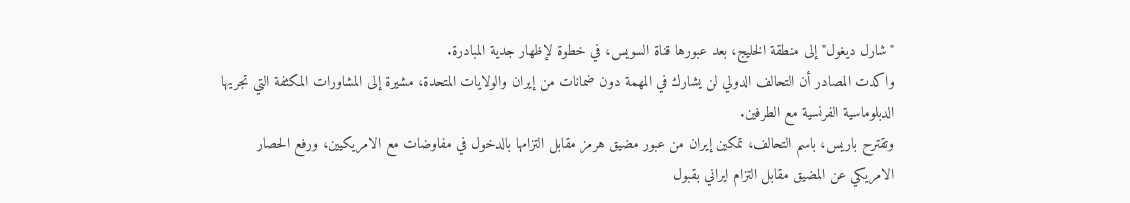"شارل ديغول" إلى منطقة الخليج، بعد عبورها قناة السويس، في خطوة لإظهار جدية المبادرة.
واكدت المصادر أن التحالف الدولي لن يشارك في المهمة دون ضمانات من إيران والولايات المتحدة، مشيرة إلى المشاورات المكثفة التي تجريها الدبلوماسية الفرنسية مع الطرفين.
وتقترح باريس، باسم التحالف، تمكين إيران من عبور مضيق هرمز مقابل التزامها بالدخول في مفاوضات مع الامريكيين، ورفع الحصار الامريكي عن المضيق مقابل التزام ايراني بقبول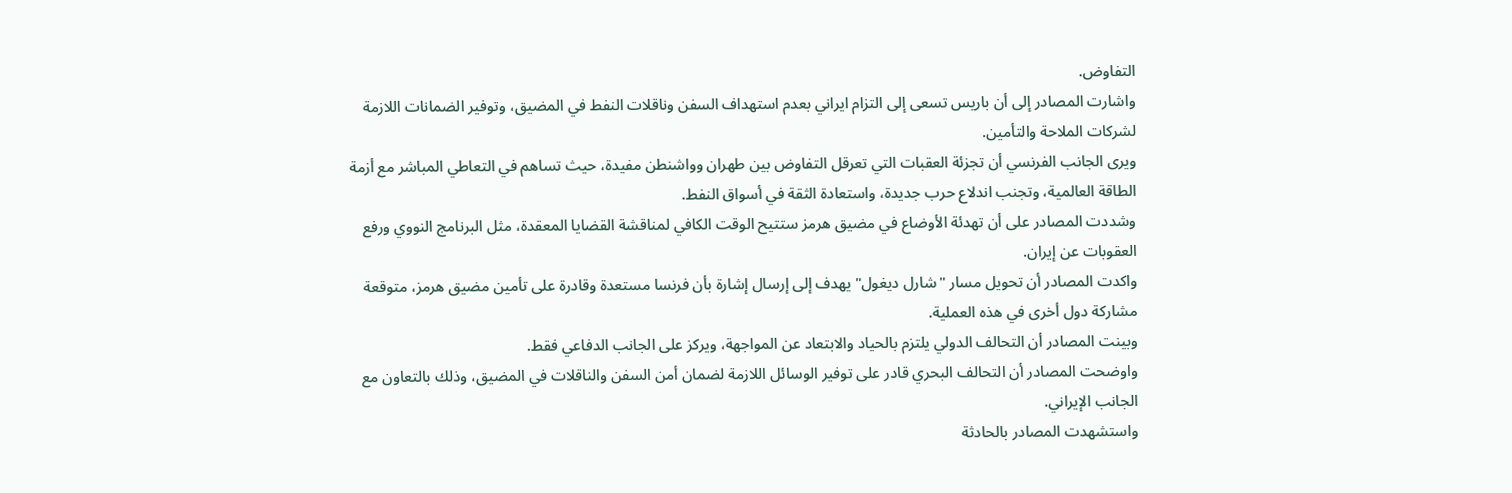التفاوض.
واشارت المصادر إلى أن باريس تسعى إلى التزام ايراني بعدم استهداف السفن وناقلات النفط في المضيق، وتوفير الضمانات اللازمة لشركات الملاحة والتأمين.
ويرى الجانب الفرنسي أن تجزئة العقبات التي تعرقل التفاوض بين طهران وواشنطن مفيدة، حيث تساهم في التعاطي المباشر مع أزمة الطاقة العالمية، وتجنب اندلاع حرب جديدة، واستعادة الثقة في أسواق النفط.
وشددت المصادر على أن تهدئة الأوضاع في مضيق هرمز ستتيح الوقت الكافي لمناقشة القضايا المعقدة، مثل البرنامج النووي ورفع العقوبات عن إيران.
واكدت المصادر أن تحويل مسار "شارل ديغول" يهدف إلى إرسال إشارة بأن فرنسا مستعدة وقادرة على تأمين مضيق هرمز، متوقعة مشاركة دول أخرى في هذه العملية.
وبينت المصادر أن التحالف الدولي يلتزم بالحياد والابتعاد عن المواجهة، ويركز على الجانب الدفاعي فقط.
واوضحت المصادر أن التحالف البحري قادر على توفير الوسائل اللازمة لضمان أمن السفن والناقلات في المضيق، وذلك بالتعاون مع الجانب الإيراني.
واستشهدت المصادر بالحادثة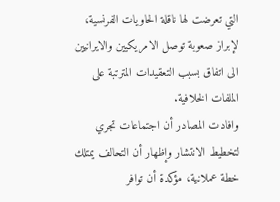التي تعرضت لها ناقلة الحاويات الفرنسية، لإبراز صعوبة توصل الامريكيين والايرانيين الى اتفاق بسبب التعقيدات المترتبة على الملفات الخلافية.
وافادت المصادر أن اجتماعات تجري لتخطيط الانتشار وإظهار أن التحالف يمتلك خطة عملانية، مؤكدة أن توافر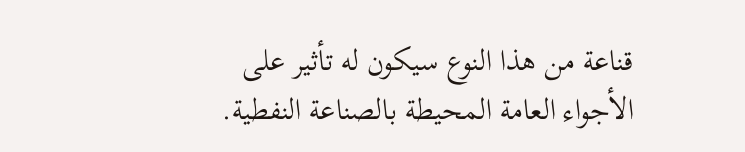قناعة من هذا النوع سيكون له تأثير على الأجواء العامة المحيطة بالصناعة النفطية.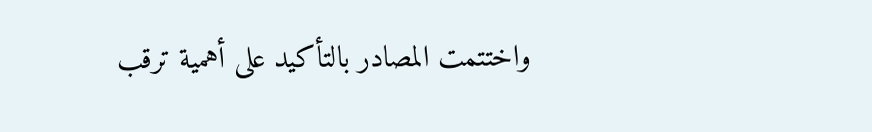واختتمت المصادر بالتأكيد على أهمية ترقب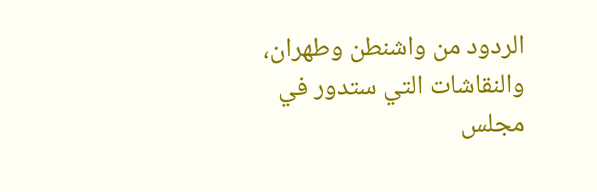الردود من واشنطن وطهران، والنقاشات التي ستدور في مجلس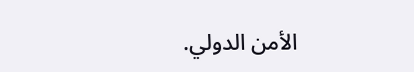الأمن الدولي.